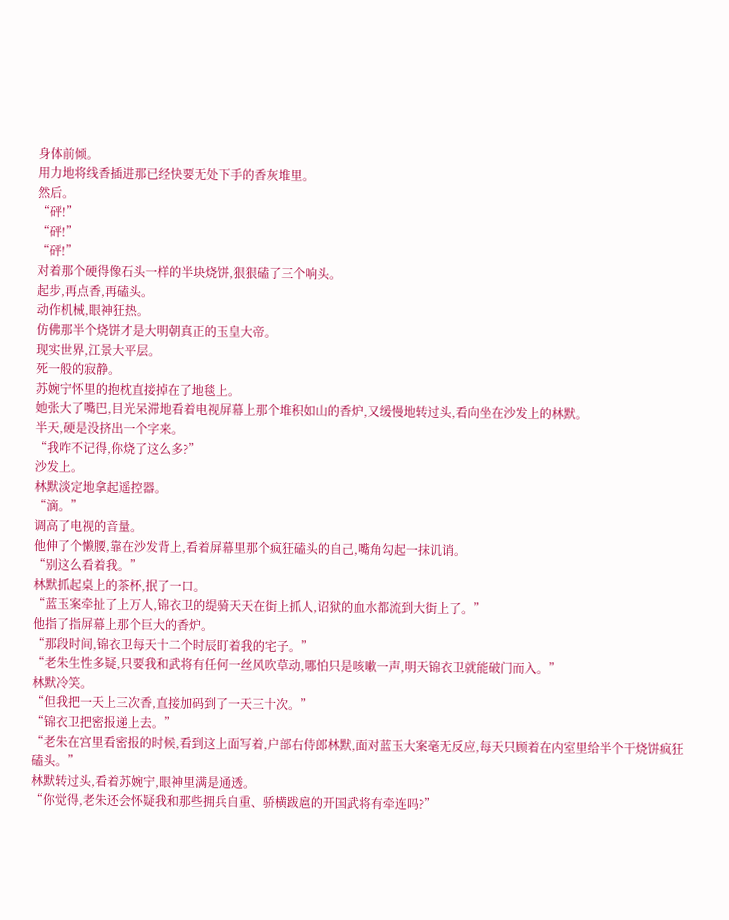身体前倾。
用力地将线香插进那已经快要无处下手的香灰堆里。
然后。
“砰!”
“砰!”
“砰!”
对着那个硬得像石头一样的半块烧饼,狠狠磕了三个响头。
起步,再点香,再磕头。
动作机械,眼神狂热。
仿佛那半个烧饼才是大明朝真正的玉皇大帝。
现实世界,江景大平层。
死一般的寂静。
苏婉宁怀里的抱枕直接掉在了地毯上。
她张大了嘴巴,目光呆滞地看着电视屏幕上那个堆积如山的香炉,又缓慢地转过头,看向坐在沙发上的林默。
半天,硬是没挤出一个字来。
“我咋不记得,你烧了这么多?”
沙发上。
林默淡定地拿起遥控器。
“滴。”
调高了电视的音量。
他伸了个懒腰,靠在沙发背上,看着屏幕里那个疯狂磕头的自己,嘴角勾起一抹讥诮。
“别这么看着我。”
林默抓起桌上的茶杯,抿了一口。
“蓝玉案牵扯了上万人,锦衣卫的缇骑天天在街上抓人,诏狱的血水都流到大街上了。”
他指了指屏幕上那个巨大的香炉。
“那段时间,锦衣卫每天十二个时辰盯着我的宅子。”
“老朱生性多疑,只要我和武将有任何一丝风吹草动,哪怕只是咳嗽一声,明天锦衣卫就能破门而入。”
林默冷笑。
“但我把一天上三次香,直接加码到了一天三十次。”
“锦衣卫把密报递上去。”
“老朱在宫里看密报的时候,看到这上面写着,户部右侍郎林默,面对蓝玉大案毫无反应,每天只顾着在内室里给半个干烧饼疯狂磕头。”
林默转过头,看着苏婉宁,眼神里满是通透。
“你觉得,老朱还会怀疑我和那些拥兵自重、骄横跋扈的开国武将有牵连吗?”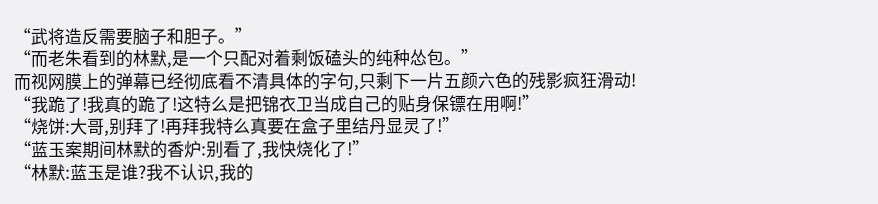“武将造反需要脑子和胆子。”
“而老朱看到的林默,是一个只配对着剩饭磕头的纯种怂包。”
而视网膜上的弹幕已经彻底看不清具体的字句,只剩下一片五颜六色的残影疯狂滑动!
“我跪了!我真的跪了!这特么是把锦衣卫当成自己的贴身保镖在用啊!”
“烧饼:大哥,别拜了!再拜我特么真要在盒子里结丹显灵了!”
“蓝玉案期间林默的香炉:别看了,我快烧化了!”
“林默:蓝玉是谁?我不认识,我的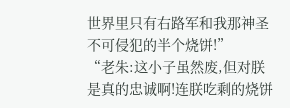世界里只有右路军和我那神圣不可侵犯的半个烧饼!”
“老朱:这小子虽然废,但对朕是真的忠诚啊!连朕吃剩的烧饼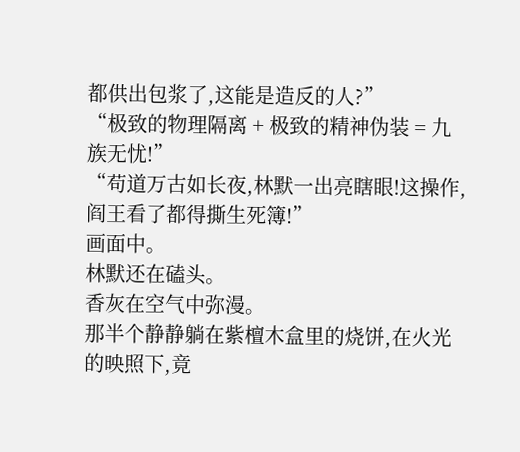都供出包浆了,这能是造反的人?”
“极致的物理隔离 + 极致的精神伪装 = 九族无忧!”
“苟道万古如长夜,林默一出亮瞎眼!这操作,阎王看了都得撕生死簿!”
画面中。
林默还在磕头。
香灰在空气中弥漫。
那半个静静躺在紫檀木盒里的烧饼,在火光的映照下,竟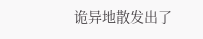诡异地散发出了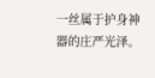一丝属于护身神器的庄严光泽。